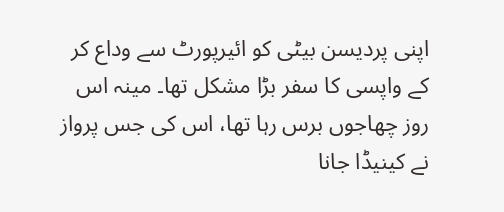اپنی پردیسن بیٹی کو ائیرپورٹ سے وداع کر کے واپسی کا سفر بڑا مشکل تھا۔ مینہ اس روز چھاجوں برس رہا تھا، اس کی جس پرواز نے کینیڈا جانا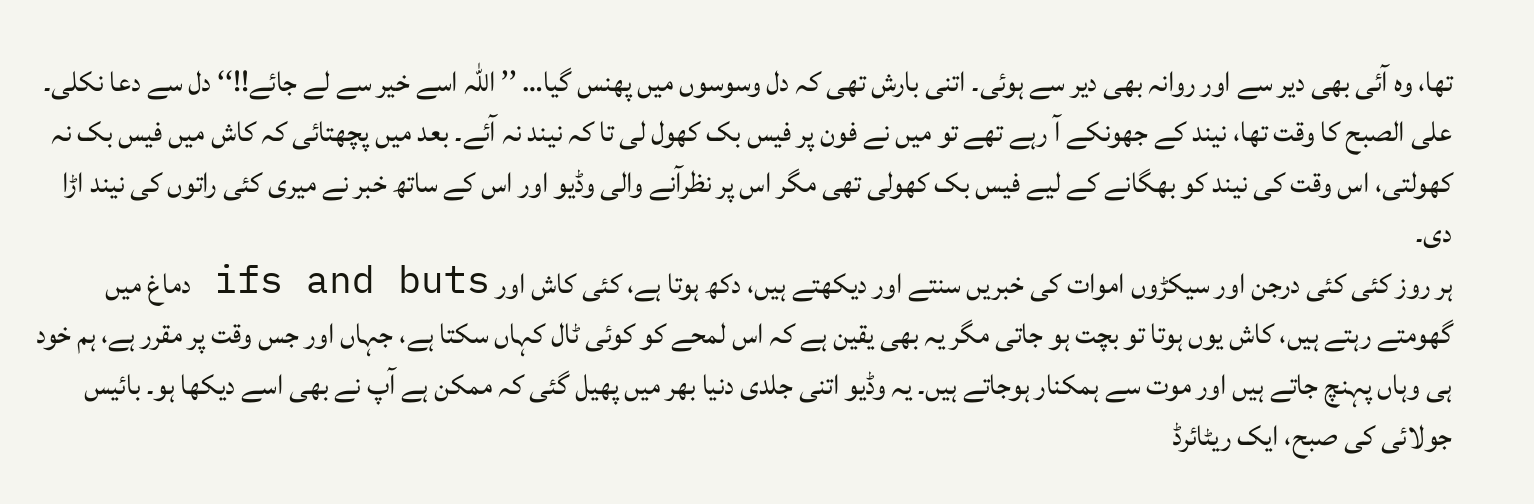تھا، وہ آئی بھی دیر سے اور روانہ بھی دیر سے ہوئی۔ اتنی بارش تھی کہ دل وسوسوں میں پھنس گیا… ’’ اللہ اسے خیر سے لے جائے!!‘‘ دل سے دعا نکلی۔
علی الصبح کا وقت تھا، نیند کے جھونکے آ رہے تھے تو میں نے فون پر فیس بک کھول لی تا کہ نیند نہ آئے۔ بعد میں پچھتائی کہ کاش میں فیس بک نہ کھولتی، اس وقت کی نیند کو بھگانے کے لیے فیس بک کھولی تھی مگر اس پر نظرآنے والی وڈیو اور اس کے ساتھ خبر نے میری کئی راتوں کی نیند اڑا دی۔
ہر روز کئی کئی درجن اور سیکڑوں اموات کی خبریں سنتے اور دیکھتے ہیں، دکھ ہوتا ہے، کئی کاش اور ifs and buts دماغ میں گھومتے رہتے ہیں، کاش یوں ہوتا تو بچت ہو جاتی مگر یہ بھی یقین ہے کہ اس لمحے کو کوئی ٹال کہاں سکتا ہے، جہاں اور جس وقت پر مقرر ہے، ہم خود ہی وہاں پہنچ جاتے ہیں اور موت سے ہمکنار ہوجاتے ہیں۔ یہ وڈیو اتنی جلدی دنیا بھر میں پھیل گئی کہ ممکن ہے آپ نے بھی اسے دیکھا ہو۔ بائیس جولائی کی صبح، ایک ریٹائرڈ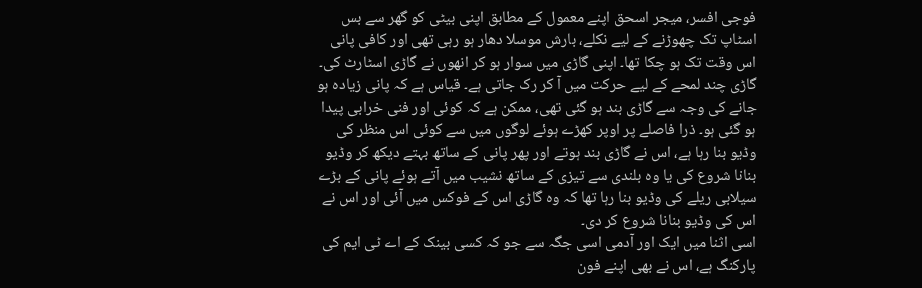فوجی افسر، میجر اسحق اپنے معمول کے مطابق اپنی بیٹی کو گھر سے بس اسٹاپ تک چھوڑنے کے لیے نکلے، بارش موسلا دھار ہو رہی تھی اور کافی پانی اس وقت تک ہو چکا تھا۔ اپنی گاڑی میں سوار ہو کر انھوں نے گاڑی اسٹارٹ کی۔
گاڑی چند لمحے کے لیے حرکت میں آ کر رک جاتی ہے۔ قیاس ہے کہ پانی زیادہ ہو جانے کی وجہ سے گاڑی بند ہو گئی تھی، ممکن ہے کہ کوئی اور فنی خرابی پیدا ہو گئی ہو۔ ذرا فاصلے پر اوپر کھڑے ہوئے لوگوں میں سے کوئی اس منظر کی وڈیو بنا رہا ہے، اس نے گاڑی بند ہوتے اور پھر پانی کے ساتھ بہتے دیکھ کر وڈیو بنانا شروع کی یا وہ بلندی سے تیزی کے ساتھ نشیب میں آتے ہوئے پانی کے بڑے سیلابی ریلے کی وڈیو بنا رہا تھا کہ وہ گاڑی اس کے فوکس میں آئی اور اس نے اس کی وڈیو بنانا شروع کر دی۔
اسی اثنا میں ایک اور آدمی اسی جگہ سے جو کہ کسی بینک کے اے ٹی ایم کی پارکنگ ہے، اس نے بھی اپنے فون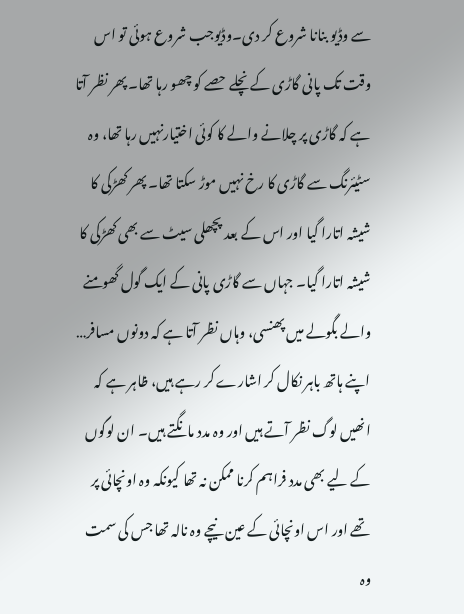سے وڈیو بنانا شروع کر دی۔وڈیوجب شروع ہوئی تو اس وقت تک پانی گاڑی کے نچلے حصے کو چھو رہا تھا۔ پھر نظر آتا ہے کہ گاڑی پر چلانے والے کا کوئی اختیارنہیں رہا تھا، وہ سٹیئرنگ سے گاڑی کا رخ نہیں موڑ سکتا تھا۔ پھر کھڑکی کا شیشہ اتارا گیا اور اس کے بعد پچھلی سیٹ سے بھی کھڑکی کا شیشہ اتارا گیا۔ جہاں سے گاڑی پانی کے ایک گول گھومنے والے بگولے میں پھنسی، وہاں نظر آتا ہے کہ دونوں مسافر… اپنے ہاتھ باہر نکال کر اشارے کر رہے ہیں، ظاہر ہے کہ انھیں لوگ نظر آتے ہیں اور وہ مدد مانگتے ہیں۔ ان لوگوں کے لیے بھی مدد فراہم کرنا ممکن نہ تھا کیونکہ وہ اونچائی پر تھے اور اس اونچائی کے عین نیچے وہ نالہ تھا جس کی سمت وہ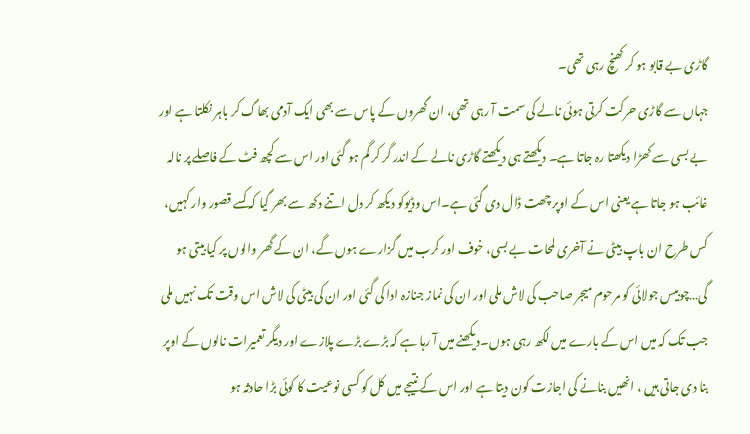گاڑی بے قابو ہو کر کھنچ رہی تھی۔
جہاں سے گاڑی حرکت کرتی ہوئی نالے کی سمت آ رہی تھی، ان گھروں کے پاس سے بھی ایک آدمی بھاگ کر باہر نکلتا ہے اور بے بسی سے کھڑا دیکھتا رہ جاتا ہے۔ دیکھتے ہی دیکھتے گاڑی نالے کے اندر گر کر گم ہو گئی اور اس سے کچھ فٹ کے فاصلے پر نالہ غائب ہو جاتا ہے یعنی اس کے اوپر چھت ڈال دی گئی ہے۔اس وڈیوکو دیکھ کر دل اتنے دکھ سے بھر گیا کہ کسے قصور وار کہیں، کس طرح ان باپ بیٹی نے آخری لمحات بے بسی، خوف اور کرب میں گزارے ہوں گے، ان کے گھر والوں پر کیا بیتی ہو گی…چوبیس جولائی کو مرحوم میجر صاحب کی لاش ملی اور ان کی نماز جنازہ ادا کی گئی اور ان کی بیٹی کی لاش اس وقت تک نہیں ملی جب تک کہ میں اس کے بارے میں لکھ رہی ہوں۔دیکھنے میں آ رہا ہے کہ بڑے بڑے پلازے اور دیگر تعمیرات نالوں کے اوپر بنا دی جاتی ہیں ، انھیں بنانے کی اجازت کون دیتا ہے اور اس کے نتیجے میں کل کو کسی نوعیت کا کوئی بڑا حادثہ ہو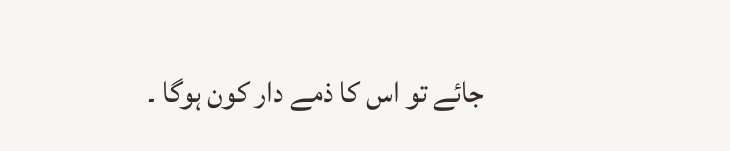جائے تو اس کا ذمے دار کون ہوگا ۔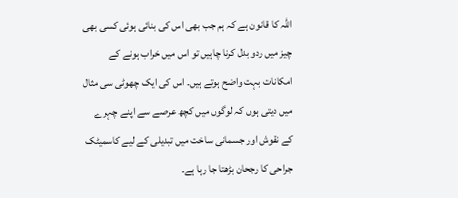اللہ کا قانون ہے کہ ہم جب بھی اس کی بنائی ہوئی کسی بھی چیز میں ردو بدل کرنا چاہیں تو اس میں خراب ہونے کے امکانات بہت واضح ہوتے ہیں۔ اس کی ایک چھوٹی سی مثال میں دیتی ہوں کہ لوگوں میں کچھ عرصے سے اپنے چہرے کے نقوش اور جسمانی ساخت میں تبدیلی کے لیے کاسمیٹک جراحی کا رجحان بڑھتا جا رہا ہے۔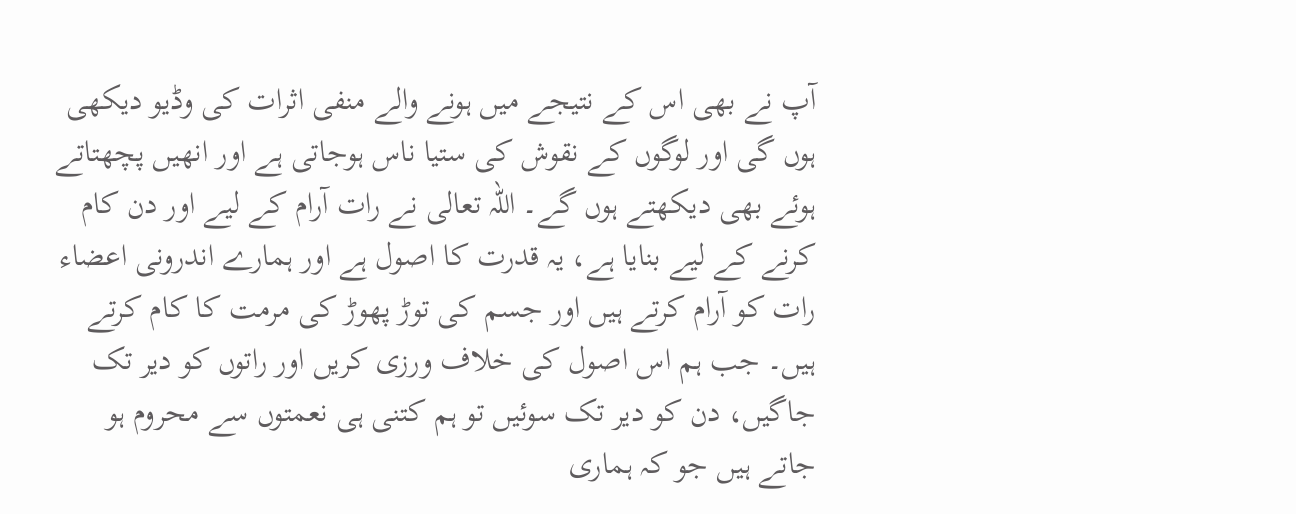آپ نے بھی اس کے نتیجے میں ہونے والے منفی اثرات کی وڈیو دیکھی ہوں گی اور لوگوں کے نقوش کی ستیا ناس ہوجاتی ہے اور انھیں پچھتاتے ہوئے بھی دیکھتے ہوں گے۔ اللہ تعالی نے رات آرام کے لیے اور دن کام کرنے کے لیے بنایا ہے، یہ قدرت کا اصول ہے اور ہمارے اندرونی اعضاء رات کو آرام کرتے ہیں اور جسم کی توڑ پھوڑ کی مرمت کا کام کرتے ہیں۔ جب ہم اس اصول کی خلاف ورزی کریں اور راتوں کو دیر تک جاگیں، دن کو دیر تک سوئیں تو ہم کتنی ہی نعمتوں سے محروم ہو جاتے ہیں جو کہ ہماری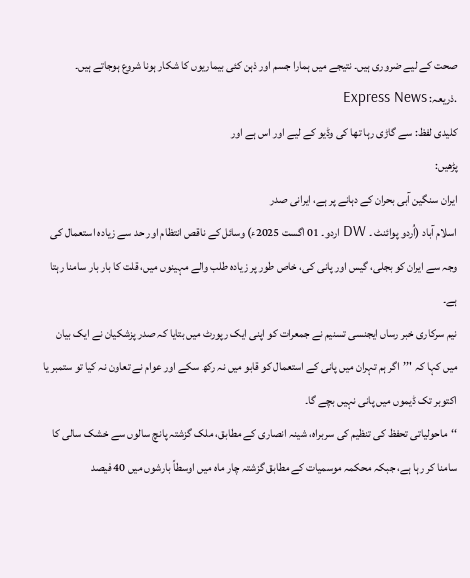صحت کے لیے ضروری ہیں۔ نتیجے میں ہمارا جسم اور ذہن کئی بیماریوں کا شکار ہونا شروع ہوجاتے ہیں۔
.ذریعہ: Express News
کلیدی لفظ: سے گاڑی رہا تھا کی وڈیو کے لیے اور اس ہے اور
پڑھیں:
ایران سنگین آبی بحران کے دہانے پر ہے، ایرانی صدر
اسلام آباد (اُردو پوائنٹ ۔ DW اردو۔ 01 اگست 2025ء) وسائل کے ناقص انتظام اور حد سے زیادہ استعمال کی وجہ سے ایران کو بجلی، گیس اور پانی کی، خاص طور پر زیادہ طلب والے مہینوں میں، قلت کا بار بار سامنا رہتا ہے۔
نیم سرکاری خبر رساں ایجنسی تسنیم نے جمعرات کو اپنی ایک رپورٹ میں بتایا کہ صدر پزشکیان نے ایک بیان میں کہا کہ '’’اگر ہم تہران میں پانی کے استعمال کو قابو میں نہ رکھ سکے اور عوام نے تعاون نہ کیا تو ستمبر یا اکتوبر تک ڈیموں میں پانی نہیں بچے گا۔
‘‘ماحولیاتی تحفظ کی تنظیم کی سربراہ، شینہ انصاری کے مطابق، ملک گزشتہ پانچ سالوں سے خشک سالی کا سامنا کر رہا ہے، جبکہ محکمہ موسمیات کے مطابق گزشتہ چار ماہ میں اوسطاً بارشوں میں 40 فیصد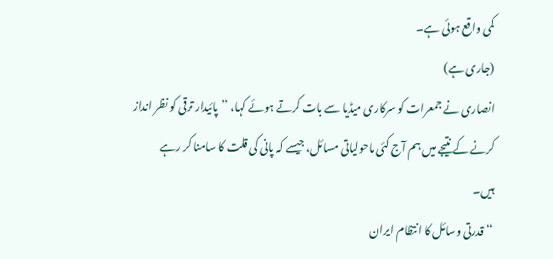کمی واقع ہوئی ہے۔
(جاری ہے)
انصاری نے جمعرات کو سرکاری میڈیا سے بات کرتے ہوئے کہا، ’’پائیدار ترقی کو نظر انداز کرنے کے نتیجے میں ہم آج کئی ماحولیاتی مسائل، جیسے کہ پانی کی قلت کا سامنا کر رہے ہیں۔
‘‘ قدرتی وسائل کا انتظام ایران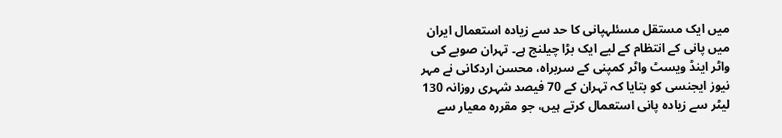میں ایک مستقل مسئلہپانی کا حد سے زیادہ استعمال ایران میں پانی کے انتظام کے لیے ایک بڑا چیلنج ہے۔ تہران صوبے کی واٹر اینڈ ویسٹ واٹر کمپنی کے سربراہ، محسن اردکانی نے مہر نیوز ایجنسی کو بتایا کہ تہران کے 70 فیصد شہری روزانہ 130 لیٹر سے زیادہ پانی استعمال کرتے ہیں، جو مقررہ معیار سے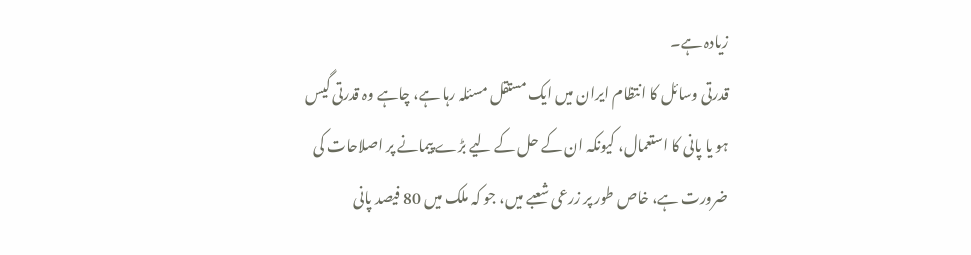زیادہ ہے۔
قدرتی وسائل کا انتظام ایران میں ایک مستقل مسئلہ رہا ہے، چاہے وہ قدرتی گیس ہو یا پانی کا استعمال، کیونکہ ان کے حل کے لیے بڑے پیمانے پر اصلاحات کی ضرورت ہے، خاص طور پر زرعی شعبے میں، جو کہ ملک میں 80 فیصد پانی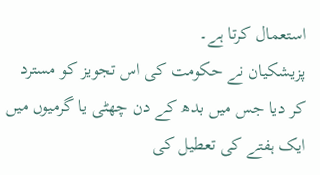استعمال کرتا ہے۔
پزیشکیان نے حکومت کی اس تجویز کو مسترد کر دیا جس میں بدھ کے دن چھٹی یا گرمیوں میں ایک ہفتے کی تعطیل کی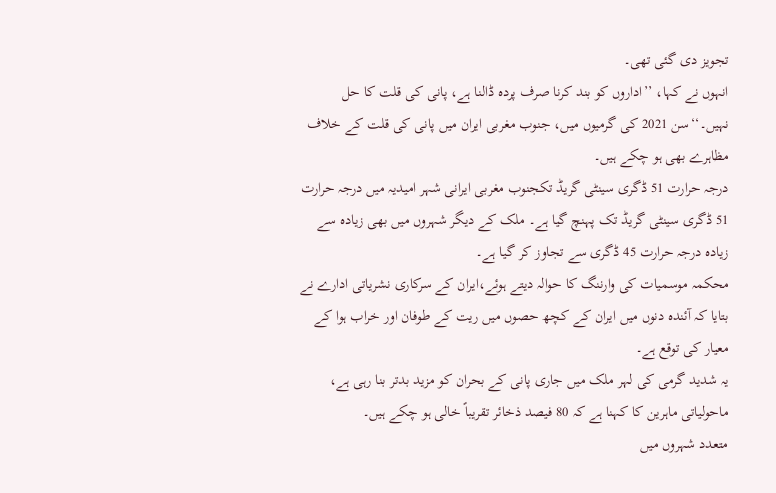تجویز دی گئی تھی۔
انہوں نے کہا، ’’اداروں کو بند کرنا صرف پردہ ڈالنا ہے، پانی کی قلت کا حل نہیں۔‘‘سن 2021 کی گرمیوں میں، جنوب مغربی ایران میں پانی کی قلت کے خلاف مظاہرے بھی ہو چکے ہیں۔
درجہ حرارت 51 ڈگری سینٹی گریڈ تکجنوب مغربی ایرانی شہر امیدیہ میں درجہ حرارت 51 ڈگری سینٹی گریڈ تک پہنچ گیا ہے۔ ملک کے دیگر شہروں میں بھی زیادہ سے زیادہ درجہ حرارت 45 ڈگری سے تجاوز کر گیا ہے۔
محکمہ موسمیات کی وارننگ کا حوالہ دیتے ہوئے،ایران کے سرکاری نشریاتی ادارے نے بتایا کہ آئندہ دنوں میں ایران کے کچھ حصوں میں ریت کے طوفان اور خراب ہوا کے معیار کی توقع ہے۔
یہ شدید گرمی کی لہر ملک میں جاری پانی کے بحران کو مزید بدتر بنا رہی ہے، ماحولیاتی ماہرین کا کہنا ہے کہ 80 فیصد ذخائر تقریباً خالی ہو چکے ہیں۔
متعدد شہروں میں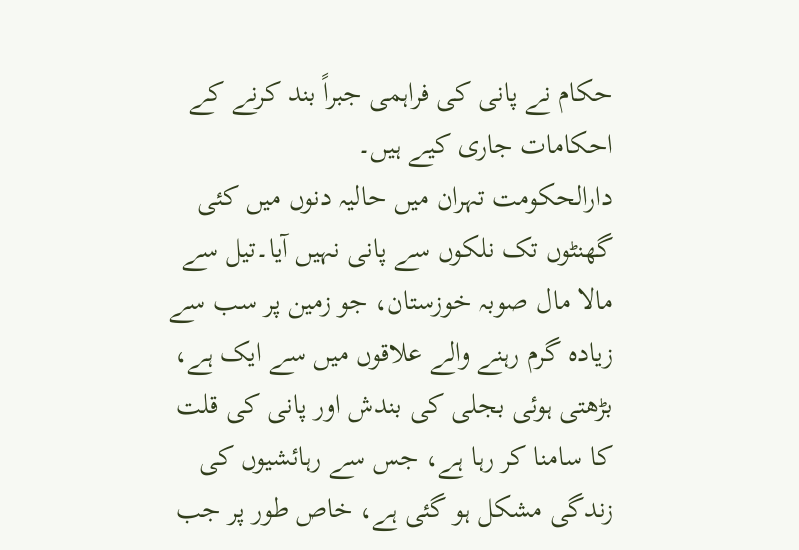حکام نے پانی کی فراہمی جبراً بند کرنے کے احکامات جاری کیے ہیں۔
دارالحکومت تہران میں حالیہ دنوں میں کئی گھنٹوں تک نلکوں سے پانی نہیں آیا۔تیل سے مالا مال صوبہ خوزستان، جو زمین پر سب سے زیادہ گرم رہنے والے علاقوں میں سے ایک ہے، بڑھتی ہوئی بجلی کی بندش اور پانی کی قلت کا سامنا کر رہا ہے، جس سے رہائشیوں کی زندگی مشکل ہو گئی ہے، خاص طور پر جب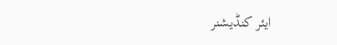ایئر کنڈیشنر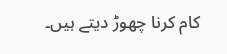کام کرنا چھوڑ دیتے ہیں۔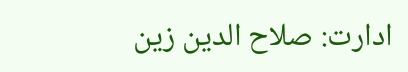ادارت: صلاح الدین زین